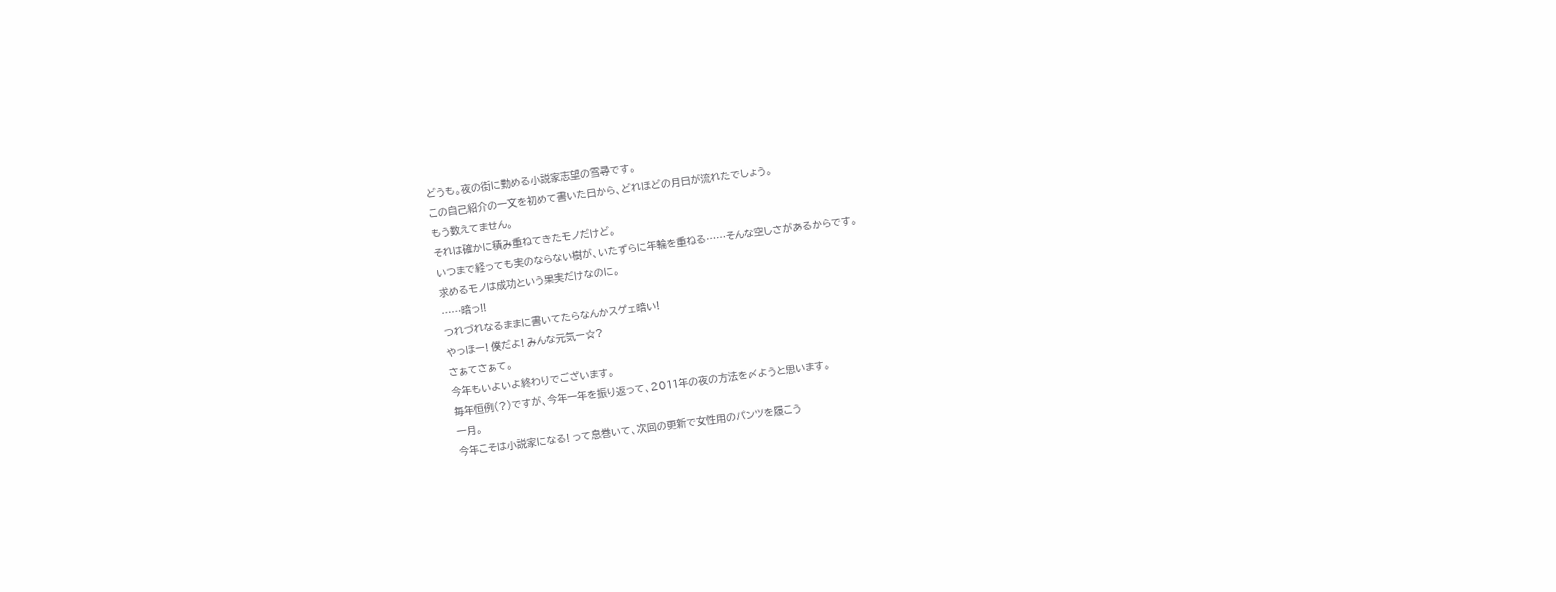どうも。夜の街に勤める小説家志望の雪尋です。
この自己紹介の一文を初めて書いた日から、どれほどの月日が流れたでしょう。
もう数えてません。
それは確かに積み重ねてきたモノだけど。
いつまで経っても実のならない樹が、いたずらに年輪を重ねる……そんな空しさがあるからです。
求めるモノは成功という果実だけなのに。
……暗っ!!
つれづれなるままに書いてたらなんかスゲェ暗い!
やっほー! 僕だよ! みんな元気ー☆?
さぁてさぁて。
今年もいよいよ終わりでございます。
毎年恒例(?)ですが、今年一年を振り返って、2011年の夜の方法を〆ようと思います。
一月。
今年こそは小説家になる! って息巻いて、次回の更新で女性用のパンツを履こう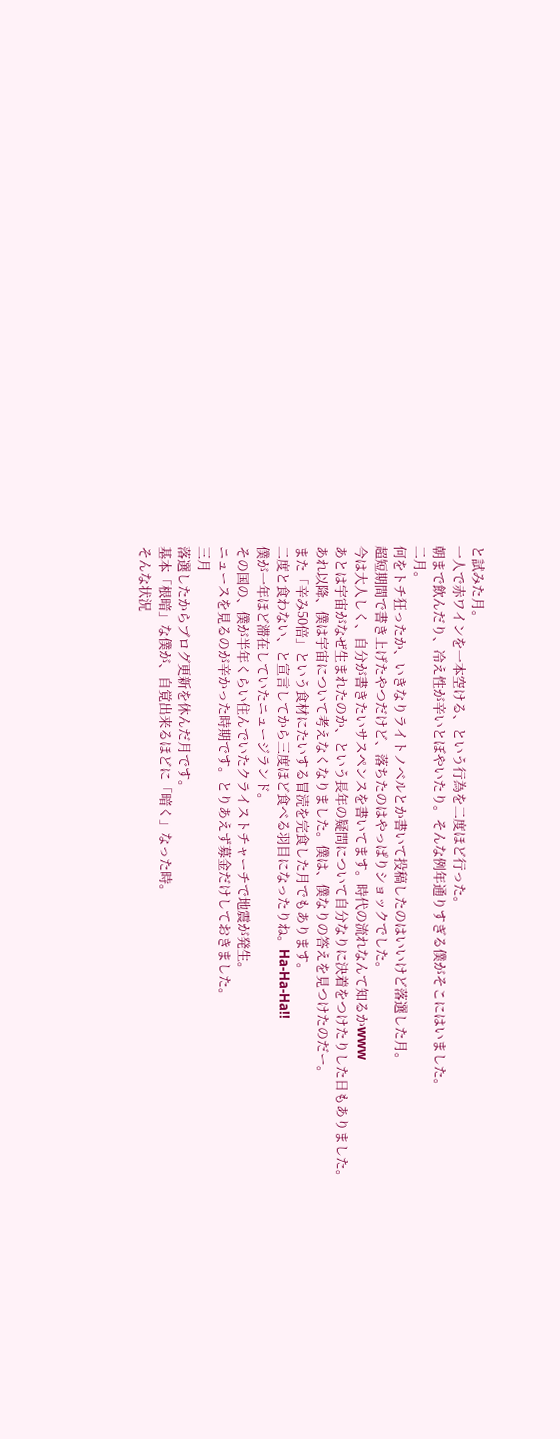と試みた月。
一人で赤ワインを一本空ける、という行為を二度ほど行った。
朝まで飲んだり、冷え性が辛いとぼやいたり。そんな例年通りすぎる僕がそこにはいました。
二月。
何をトチ狂ったか、いきなりライトノベルとか書いて投稿したのはいいけど落選した月。
超短期間で書き上げたやつだけど、落ちたのはやっぱりショックでした。
今は大人しく、自分が書きたいサスペンスを書いてます。時代の流れなんて知るかwww
あとは宇宙がなぜ生まれたのか、という長年の疑問について自分なりに決着をつけたりした日もありました。
あれ以降、僕は宇宙について考えなくなりました。僕は、僕なりの答えを見つけたのだー。
また「辛み50倍」という食材にたいする冒涜を完食した月でもあります。
二度と食わない、と宣言してから三度ほど食べる羽目になったりね。Ha-Ha-Ha!!
僕が一年ほど滞在していたニュージランド。
その国の、僕が半年くらい住んでいたクライストチャーチで地震が発生。
ニュースを見るのが辛かった時期です。とりあえず募金だけしておきました。
三月
落選したからブログ更新を休んだ月です。
基本「根暗」な僕が、自覚出来るほどに「暗く」なった時。
そんな状況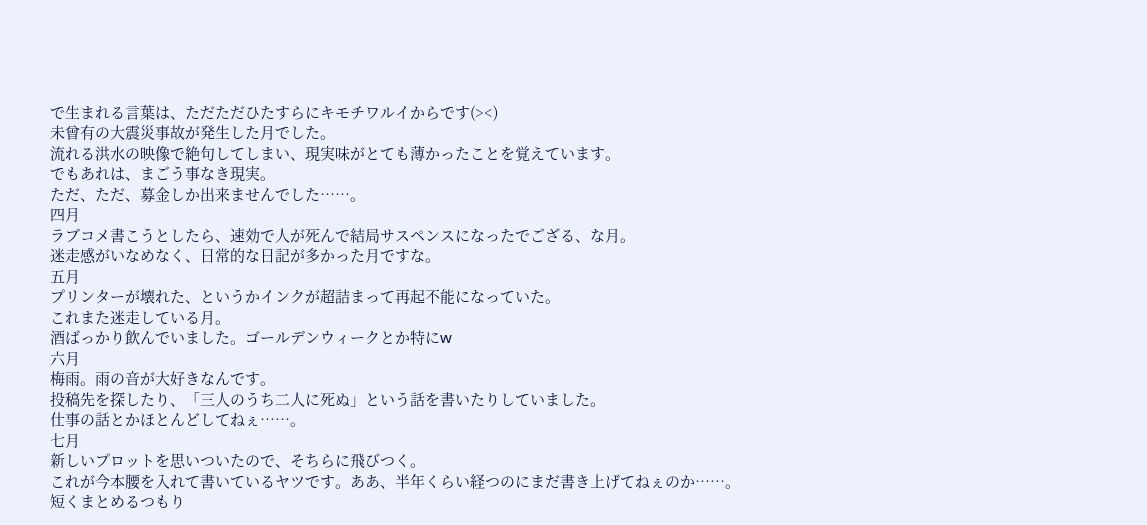で生まれる言葉は、ただただひたすらにキモチワルイからです(><)
未曾有の大震災事故が発生した月でした。
流れる洪水の映像で絶句してしまい、現実味がとても薄かったことを覚えています。
でもあれは、まごう事なき現実。
ただ、ただ、募金しか出来ませんでした……。
四月
ラブコメ書こうとしたら、速効で人が死んで結局サスペンスになったでござる、な月。
迷走感がいなめなく、日常的な日記が多かった月ですな。
五月
プリンターが壊れた、というかインクが超詰まって再起不能になっていた。
これまた迷走している月。
酒ばっかり飲んでいました。ゴールデンウィークとか特にw
六月
梅雨。雨の音が大好きなんです。
投稿先を探したり、「三人のうち二人に死ぬ」という話を書いたりしていました。
仕事の話とかほとんどしてねぇ……。
七月
新しいプロットを思いついたので、そちらに飛びつく。
これが今本腰を入れて書いているヤツです。ああ、半年くらい経つのにまだ書き上げてねぇのか……。
短くまとめるつもり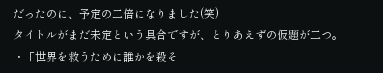だったのに、予定の二倍になりました(笑)
タイトルがまだ未定という具合ですが、とりあえずの仮題が二つ。
・「世界を救うために誰かを殺そ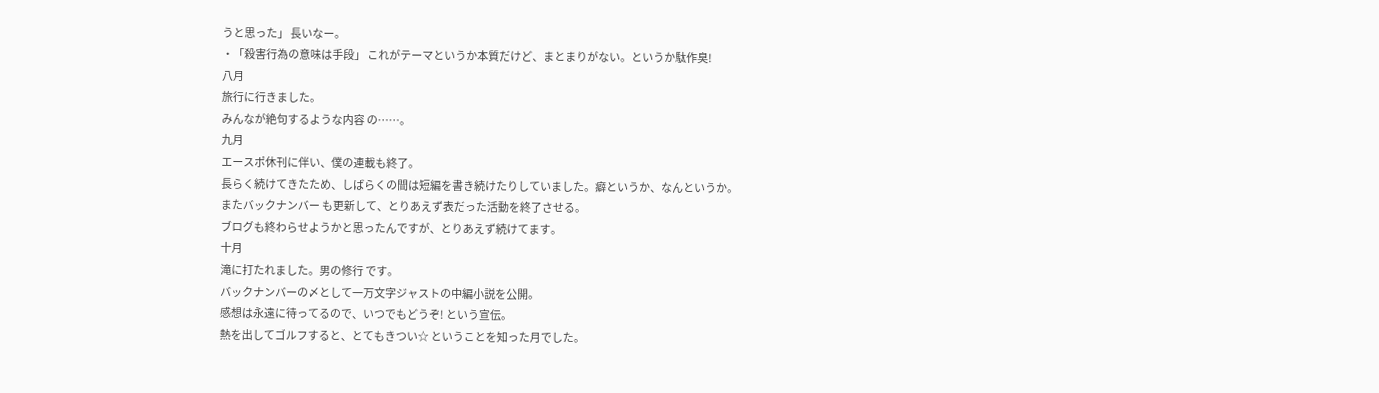うと思った」 長いなー。
・「殺害行為の意味は手段」 これがテーマというか本質だけど、まとまりがない。というか駄作臭!
八月
旅行に行きました。
みんなが絶句するような内容 の……。
九月
エースポ休刊に伴い、僕の連載も終了。
長らく続けてきたため、しばらくの間は短編を書き続けたりしていました。癖というか、なんというか。
またバックナンバー も更新して、とりあえず表だった活動を終了させる。
ブログも終わらせようかと思ったんですが、とりあえず続けてます。
十月
滝に打たれました。男の修行 です。
バックナンバーの〆として一万文字ジャストの中編小説を公開。
感想は永遠に待ってるので、いつでもどうぞ! という宣伝。
熱を出してゴルフすると、とてもきつい☆ ということを知った月でした。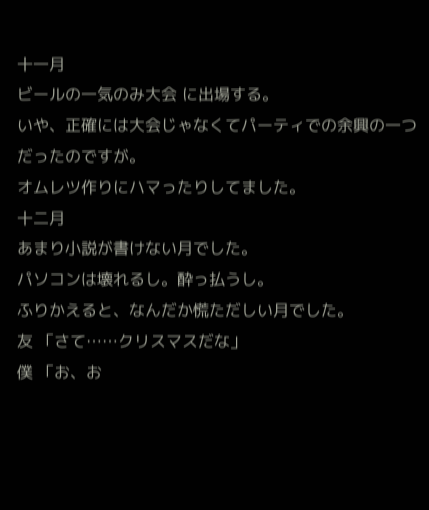十一月
ビールの一気のみ大会 に出場する。
いや、正確には大会じゃなくてパーティでの余興の一つだったのですが。
オムレツ作りにハマったりしてました。
十二月
あまり小説が書けない月でした。
パソコンは壊れるし。酔っ払うし。
ふりかえると、なんだか慌ただしい月でした。
友 「さて……クリスマスだな」
僕 「お、お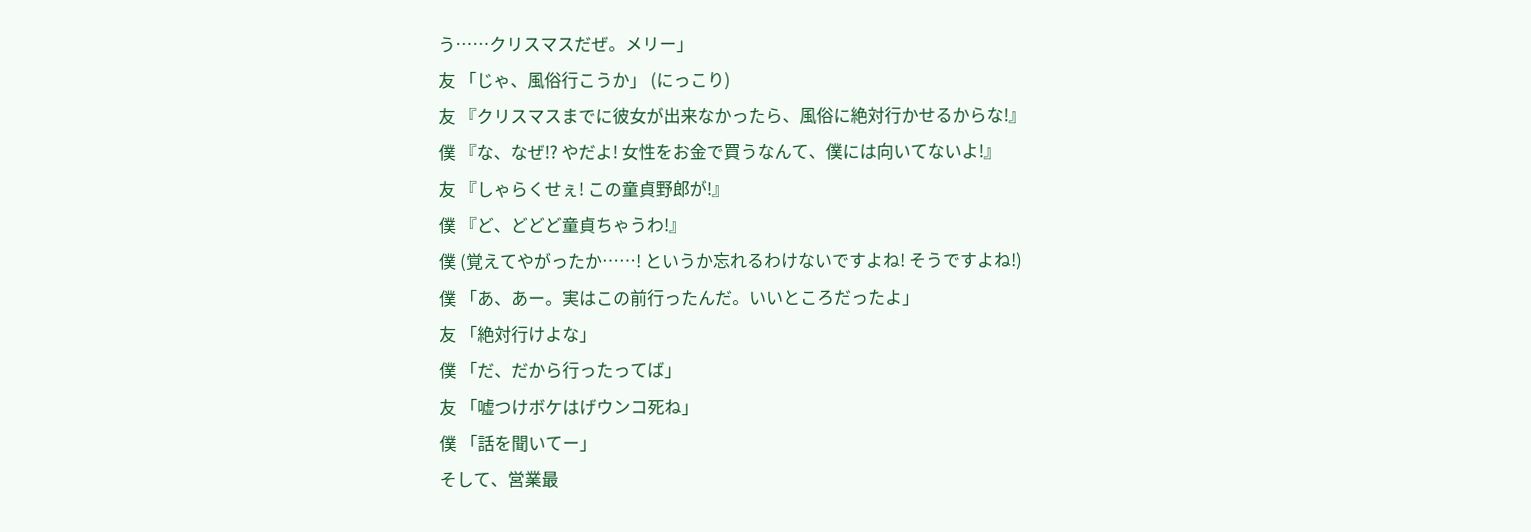う……クリスマスだぜ。メリー」
友 「じゃ、風俗行こうか」 (にっこり)
友 『クリスマスまでに彼女が出来なかったら、風俗に絶対行かせるからな!』
僕 『な、なぜ!? やだよ! 女性をお金で買うなんて、僕には向いてないよ!』
友 『しゃらくせぇ! この童貞野郎が!』
僕 『ど、どどど童貞ちゃうわ!』
僕 (覚えてやがったか……! というか忘れるわけないですよね! そうですよね!)
僕 「あ、あー。実はこの前行ったんだ。いいところだったよ」
友 「絶対行けよな」
僕 「だ、だから行ったってば」
友 「嘘つけボケはげウンコ死ね」
僕 「話を聞いてー」
そして、営業最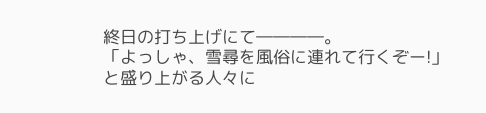終日の打ち上げにて――――。
「よっしゃ、雪尋を風俗に連れて行くぞー!」
と盛り上がる人々に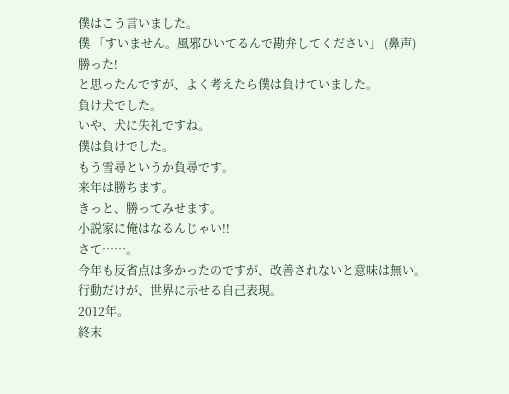僕はこう言いました。
僕 「すいません。風邪ひいてるんで勘弁してください」 (鼻声)
勝った!
と思ったんですが、よく考えたら僕は負けていました。
負け犬でした。
いや、犬に失礼ですね。
僕は負けでした。
もう雪尋というか負尋です。
来年は勝ちます。
きっと、勝ってみせます。
小説家に俺はなるんじゃい!!
さて……。
今年も反省点は多かったのですが、改善されないと意味は無い。
行動だけが、世界に示せる自己表現。
2012年。
終末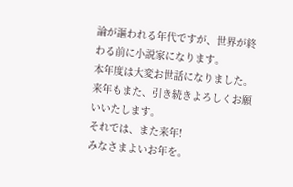論が謳われる年代ですが、世界が終わる前に小説家になります。
本年度は大変お世話になりました。
来年もまた、引き続きよろしくお願いいたします。
それでは、また来年!
みなさまよいお年を。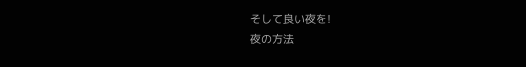そして良い夜を!
夜の方法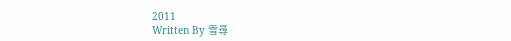2011
Written By 雪尋